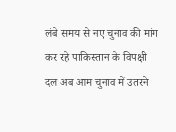लंबे समय से नए चुनाव की मांग कर रहे पाकिस्तान के विपक्षी दल अब आम चुनाव में उतरने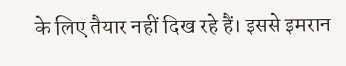के लिए तैयार नहीं दिख रहे हैं। इससे इमरान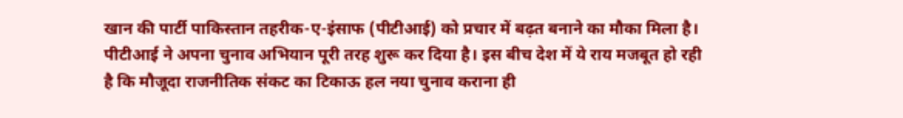खान की पार्टी पाकिस्तान तहरीक-ए-इंसाफ (पीटीआई) को प्रचार में बढ़त बनाने का मौका मिला है। पीटीआई ने अपना चुनाव अभियान पूरी तरह शुरू कर दिया है। इस बीच देश में ये राय मजबूत हो रही है कि मौजूदा राजनीतिक संकट का टिकाऊ हल नया चुनाव कराना ही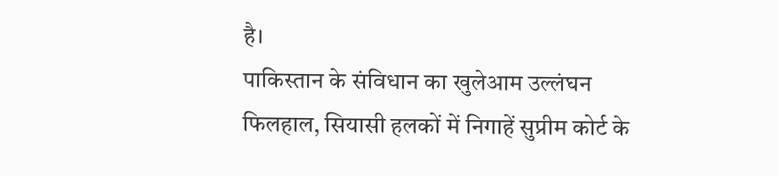है।
पाकिस्तान के संविधान का खुलेआम उल्लंघन
फिलहाल, सियासी हलकों में निगाहें सुप्रीम कोर्ट के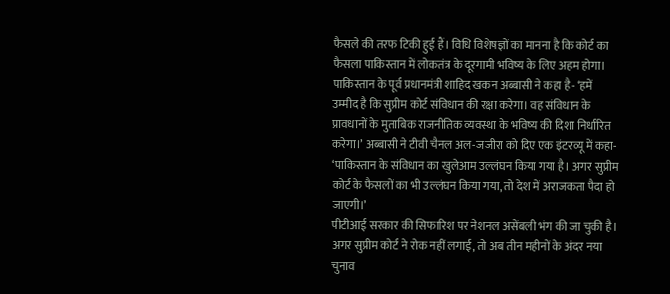फैसले की तरफ टिकी हुई हैं। विधि विशेषज्ञों का मानना है कि कोर्ट का फैसला पाकिस्तान में लोकतंत्र के दूरगामी भविष्य के लिए अहम होगा। पाकिस्तान के पूर्व प्रधानमंत्री शाहिद खकन अब्बासी ने कहा है- ‘हमें उम्मीद है कि सुप्रीम कोर्ट संविधान की रक्षा करेगा। वह संविधान के प्रावधानों के मुताबिक राजनीतिक व्यवस्था के भविष्य की दिशा निर्धारित करेगा।’ अब्बासी ने टीवी चैनल अल-जजीरा को दिए एक इंटरव्यू में कहा- ‘पाकिस्तान के संविधान का खुलेआम उल्लंघन किया गया है। अगर सुप्रीम कोर्ट के फैसलों का भी उल्लंघन किया गया, तो देश में अराजकता पैदा हो जाएगी।’
पीटीआई सरकार की सिफारिश पर नेशनल असेंबली भंग की जा चुकी है। अगर सुप्रीम कोर्ट ने रोक नहीं लगाई, तो अब तीन महीनों के अंदर नया चुनाव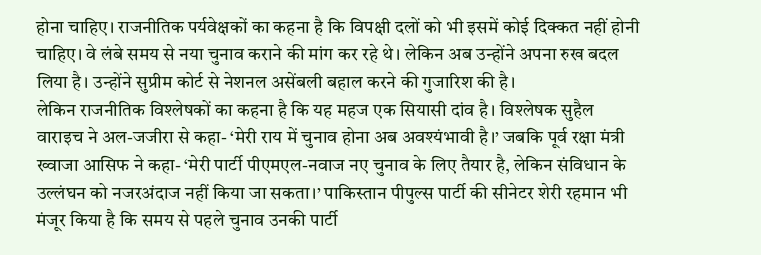होना चाहिए। राजनीतिक पर्यवेक्षकों का कहना है कि विपक्षी दलों को भी इसमें कोई दिक्कत नहीं होनी चाहिए। वे लंबे समय से नया चुनाव कराने की मांग कर रहे थे। लेकिन अब उन्होंने अपना रुख बदल लिया है। उन्होंने सुप्रीम कोर्ट से नेशनल असेंबली बहाल करने की गुजारिश की है।
लेकिन राजनीतिक विश्लेषकों का कहना है कि यह महज एक सियासी दांव है। विश्लेषक सुहैल वाराइच ने अल-जजीरा से कहा- ‘मेरी राय में चुनाव होना अब अवश्यंभावी है।’ जबकि पूर्व रक्षा मंत्री ख्वाजा आसिफ ने कहा- ‘मेरी पार्टी पीएमएल-नवाज नए चुनाव के लिए तैयार है, लेकिन संविधान के उल्लंघन को नजरअंदाज नहीं किया जा सकता।’ पाकिस्तान पीपुल्स पार्टी की सीनेटर शेरी रहमान भी मंजूर किया है कि समय से पहले चुनाव उनकी पार्टी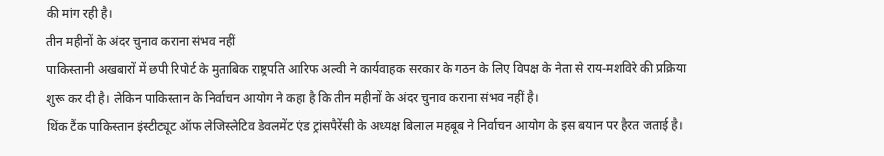की मांग रही है।
तीन महीनों के अंदर चुनाव कराना संभव नहीं
पाकिस्तानी अखबारों में छपी रिपोर्ट के मुताबिक राष्ट्रपति आरिफ अल्वी ने कार्यवाहक सरकार के गठन के लिए विपक्ष के नेता से राय-मशविरे की प्रक्रिया शुरू कर दी है। लेकिन पाकिस्तान के निर्वाचन आयोग ने कहा है कि तीन महीनों के अंदर चुनाव कराना संभव नहीं है।
थिंक टैंक पाकिस्तान इंस्टीट्यूट ऑफ लेजिस्लेटिव डेवलमेंट एंड ट्रांसपैरेंसी के अध्यक्ष बिलाल महबूब ने निर्वाचन आयोग के इस बयान पर हैरत जताई है।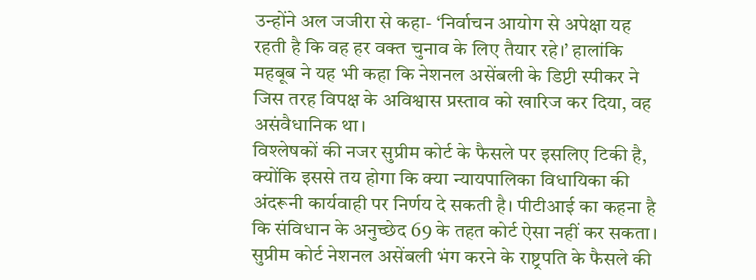उन्होंने अल जजीरा से कहा- ‘निर्वाचन आयोग से अपेक्षा यह रहती है कि वह हर वक्त चुनाव के लिए तैयार रहे।’ हालांकि महबूब ने यह भी कहा कि नेशनल असेंबली के डिप्टी स्पीकर ने जिस तरह विपक्ष के अविश्वास प्रस्ताव को खारिज कर दिया, वह असंवैधानिक था।
विश्लेषकों की नजर सुप्रीम कोर्ट के फैसले पर इसलिए टिकी है, क्योंकि इससे तय होगा कि क्या न्यायपालिका विधायिका की अंदरूनी कार्यवाही पर निर्णय दे सकती है। पीटीआई का कहना है कि संविधान के अनुच्छेद 69 के तहत कोर्ट ऐसा नहीं कर सकता। सुप्रीम कोर्ट नेशनल असेंबली भंग करने के राष्ट्रपति के फैसले की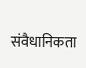संवैधानिकता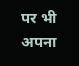पर भी अपना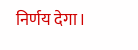निर्णय देगा।